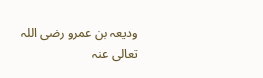ودیعہ بن عمرو رضی اللہ تعالی عنہ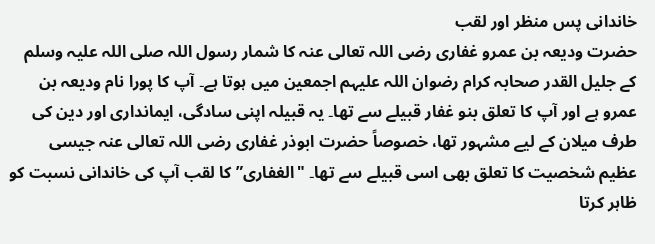خاندانی پس منظر اور لقب
حضرت ودیعہ بن عمرو غفاری رضی اللہ تعالی عنہ کا شمار رسول اللہ صلی اللہ علیہ وسلم کے جلیل القدر صحابہ کرام رضوان اللہ علیہم اجمعین میں ہوتا ہے۔ آپ کا پورا نام ودیعہ بن عمرو ہے اور آپ کا تعلق بنو غفار قبیلے سے تھا۔ یہ قبیلہ اپنی سادگی، ایمانداری اور دین کی طرف میلان کے لیے مشہور تھا، خصوصاً حضرت ابوذر غفاری رضی اللہ تعالی عنہ جیسی عظیم شخصیت کا تعلق بھی اسی قبیلے سے تھا۔ "الغفاری” کا لقب آپ کی خاندانی نسبت کو ظاہر کرتا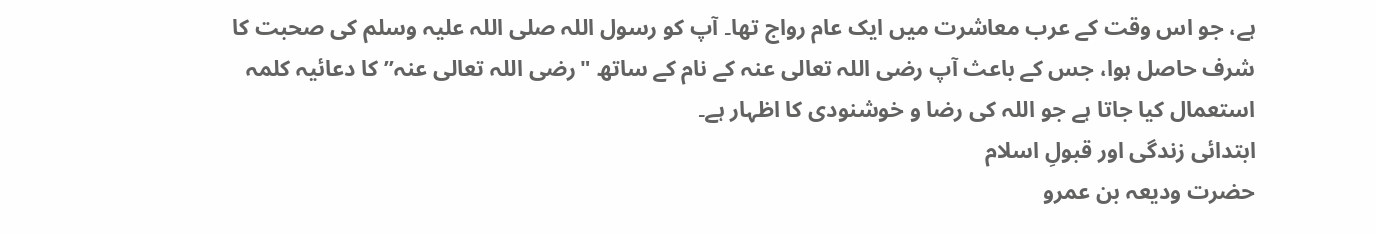ہے، جو اس وقت کے عرب معاشرت میں ایک عام رواج تھا۔ آپ کو رسول اللہ صلی اللہ علیہ وسلم کی صحبت کا شرف حاصل ہوا، جس کے باعث آپ رضی اللہ تعالی عنہ کے نام کے ساتھ "رضی اللہ تعالی عنہ” کا دعائیہ کلمہ استعمال کیا جاتا ہے جو اللہ کی رضا و خوشنودی کا اظہار ہے۔
ابتدائی زندگی اور قبولِ اسلام
حضرت ودیعہ بن عمرو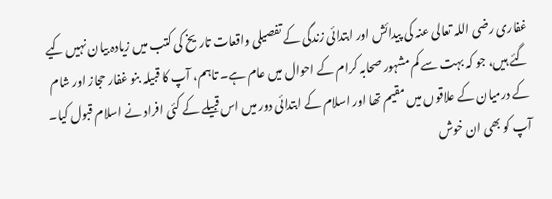غفاری رضی اللہ تعالی عنہ کی پیدائش اور ابتدائی زندگی کے تفصیلی واقعات تاریخ کی کتب میں زیادہ بیان نہیں کیے گئے ہیں، جو کہ بہت سے کم مشہور صحابہ کرام کے احوال میں عام ہے۔ تاہم، آپ کا قبیلہ بنو غفار حجاز اور شام کے درمیان کے علاقوں میں مقیم تھا اور اسلام کے ابتدائی دور میں اس قبیلے کے کئی افراد نے اسلام قبول کیا۔ آپ کو بھی ان خوش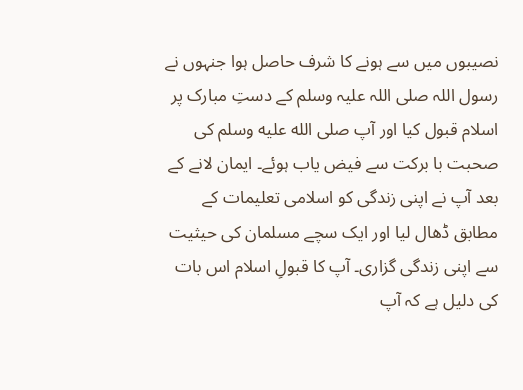نصیبوں میں سے ہونے کا شرف حاصل ہوا جنہوں نے رسول اللہ صلی اللہ علیہ وسلم کے دستِ مبارک پر اسلام قبول کیا اور آپ صلى الله عليه وسلم کی صحبت با برکت سے فیض یاب ہوئے۔ ایمان لانے کے بعد آپ نے اپنی زندگی کو اسلامی تعلیمات کے مطابق ڈھال لیا اور ایک سچے مسلمان کی حیثیت سے اپنی زندگی گزاری۔ آپ کا قبولِ اسلام اس بات کی دلیل ہے کہ آپ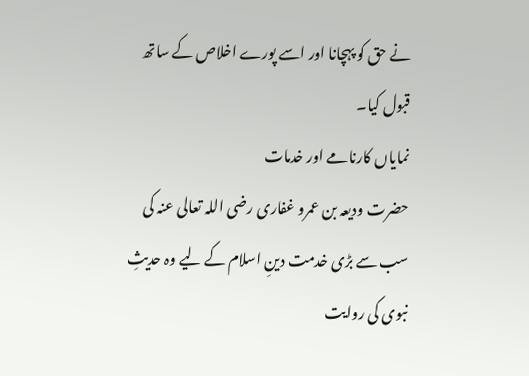نے حق کو پہچانا اور اسے پورے اخلاص کے ساتھ قبول کیا۔
نمایاں کارنامے اور خدمات
حضرت ودیعہ بن عمرو غفاری رضی اللہ تعالی عنہ کی سب سے بڑی خدمت دینِ اسلام کے لیے وہ حدیثِ نبوی کی روایت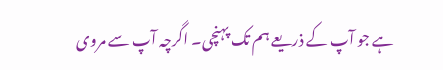ہے جو آپ کے ذریعے ہم تک پہنچی۔ اگرچہ آپ سے مروی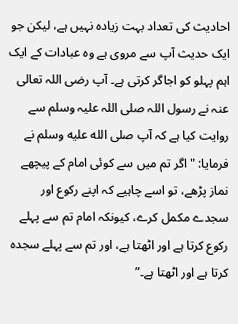احادیث کی تعداد بہت زیادہ نہیں ہے، لیکن جو ایک حدیث آپ سے مروی ہے وہ عبادات کے ایک اہم پہلو کو اجاگر کرتی ہے۔ آپ رضی اللہ تعالی عنہ نے رسول اللہ صلی اللہ علیہ وسلم سے روایت کیا ہے کہ آپ صلى الله عليه وسلم نے فرمایا: "اگر تم میں سے کوئی امام کے پیچھے نماز پڑھے، تو اسے چاہیے کہ اپنے رکوع اور سجدے مکمل کرے، کیونکہ امام تم سے پہلے رکوع کرتا ہے اور اٹھتا ہے، اور تم سے پہلے سجدہ کرتا ہے اور اٹھتا ہے۔”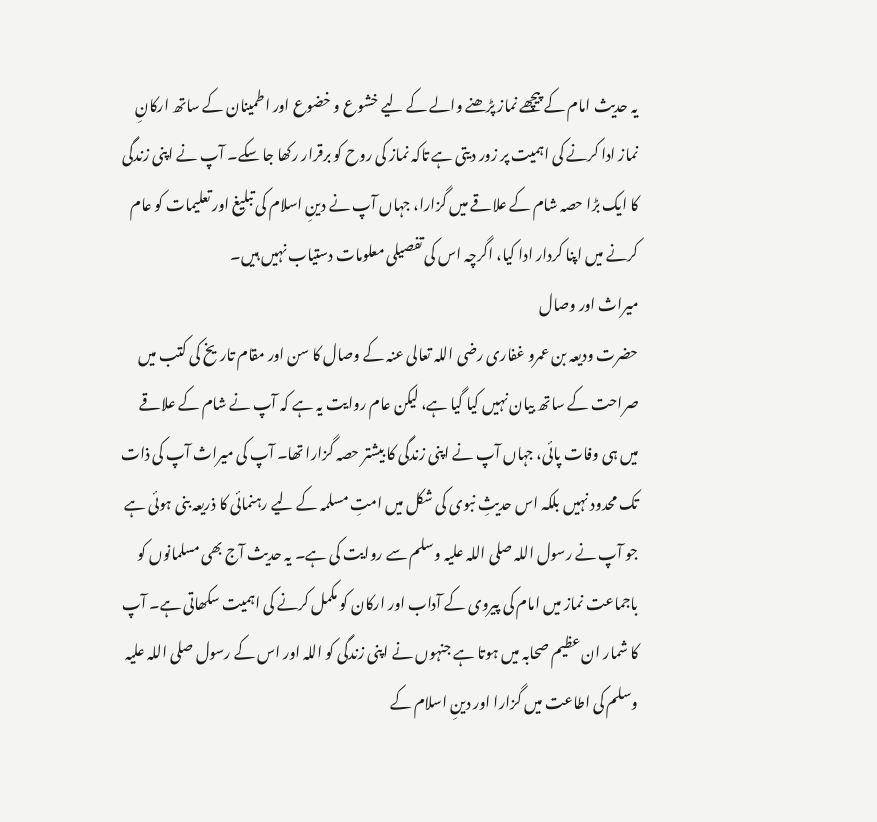یہ حدیث امام کے پیچھے نماز پڑھنے والے کے لیے خشوع و خضوع اور اطمینان کے ساتھ ارکانِ نماز ادا کرنے کی اہمیت پر زور دیتی ہے تاکہ نماز کی روح کو برقرار رکھا جا سکے۔ آپ نے اپنی زندگی کا ایک بڑا حصہ شام کے علاقے میں گزارا، جہاں آپ نے دینِ اسلام کی تبلیغ اور تعلیمات کو عام کرنے میں اپنا کردار ادا کیا، اگرچہ اس کی تفصیلی معلومات دستیاب نہیں ہیں۔
میراث اور وصال
حضرت ودیعہ بن عمرو غفاری رضی اللہ تعالی عنہ کے وصال کا سن اور مقام تاریخ کی کتب میں صراحت کے ساتھ بیان نہیں کیا گیا ہے، لیکن عام روایت یہ ہے کہ آپ نے شام کے علاقے میں ہی وفات پائی، جہاں آپ نے اپنی زندگی کا بیشتر حصہ گزارا تھا۔ آپ کی میراث آپ کی ذات تک محدود نہیں بلکہ اس حدیثِ نبوی کی شکل میں امتِ مسلمہ کے لیے رہنمائی کا ذریعہ بنی ہوئی ہے جو آپ نے رسول اللہ صلی اللہ علیہ وسلم سے روایت کی ہے۔ یہ حدیث آج بھی مسلمانوں کو باجماعت نماز میں امام کی پیروی کے آداب اور ارکان کو مکمل کرنے کی اہمیت سکھاتی ہے۔ آپ کا شمار ان عظیم صحابہ میں ہوتا ہے جنہوں نے اپنی زندگی کو اللہ اور اس کے رسول صلی اللہ علیہ وسلم کی اطاعت میں گزارا اور دینِ اسلام کے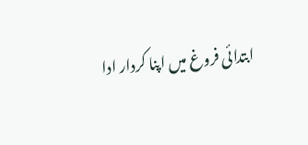ابتدائی فروغ میں اپنا کردار ادا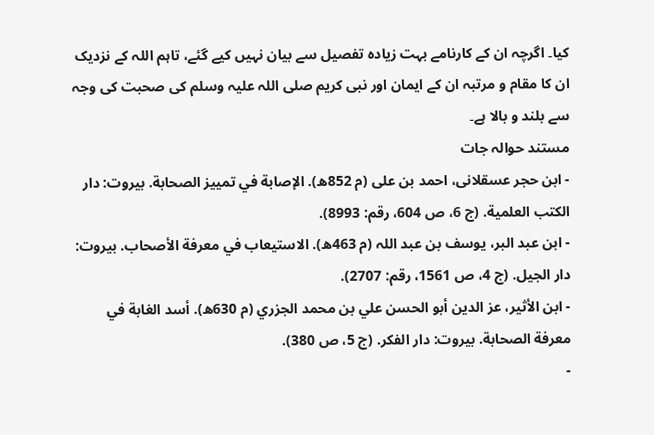کیا۔ اگرچہ ان کے کارنامے بہت زیادہ تفصیل سے بیان نہیں کیے گئے، تاہم اللہ کے نزدیک ان کا مقام و مرتبہ ان کے ایمان اور نبی کریم صلی اللہ علیہ وسلم کی صحبت کی وجہ سے بلند و بالا ہے۔
مستند حوالہ جات
- ابن حجر عسقلانی، احمد بن علی (م 852ھ). الإصابة في تمييز الصحابة. بیروت: دار الكتب العلمية. (ج 6، ص 604، رقم: 8993).
- ابن عبد البر، یوسف بن عبد اللہ (م 463ھ). الاستيعاب في معرفة الأصحاب. بیروت: دار الجيل. (ج 4، ص 1561، رقم: 2707).
- ابن الأثير، عز الدين أبو الحسن علي بن محمد الجزري (م 630ھ). أسد الغابة في معرفة الصحابة. بیروت: دار الفكر. (ج 5، ص 380).
-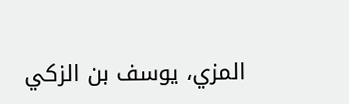المزي، يوسف بن الزكي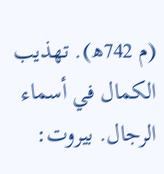(م 742ھ). تهذيب الكمال في أسماء الرجال. بیروت: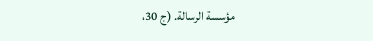مؤسسة الرسالة. (ج 30،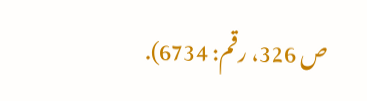ص 326، رقم: 6734).